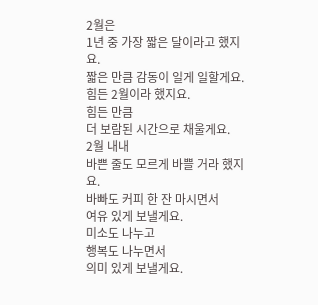2월은
1년 중 가장 짧은 달이라고 했지요.
짧은 만큼 감동이 일게 일할게요.
힘든 2월이라 했지요.
힘든 만큼
더 보람된 시간으로 채울게요.
2월 내내
바쁜 줄도 모르게 바쁠 거라 했지요.
바빠도 커피 한 잔 마시면서
여유 있게 보낼게요.
미소도 나누고
행복도 나누면서
의미 있게 보낼게요.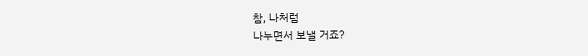참, 나처럼
나누면서 보낼 거죠?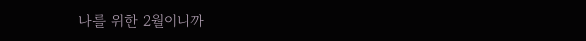나를 위한 2월이니까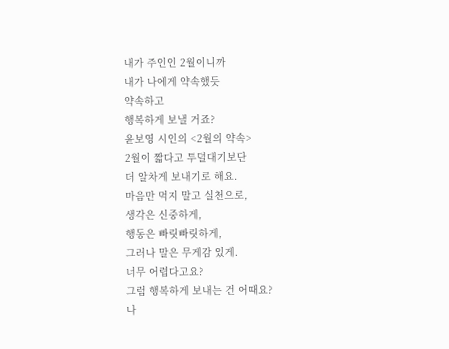내가 주인인 2월이니까
내가 나에게 약속했듯
약속하고
행복하게 보낼 거죠?
윤보영 시인의 <2월의 약속>
2월이 짧다고 투덜대기보단
더 알차게 보내기로 해요.
마음만 먹지 말고 실천으로,
생각은 신중하게,
행동은 빠릿빠릿하게,
그러나 말은 무게감 있게.
너무 어렵다고요?
그럼 행복하게 보내는 건 어때요?
나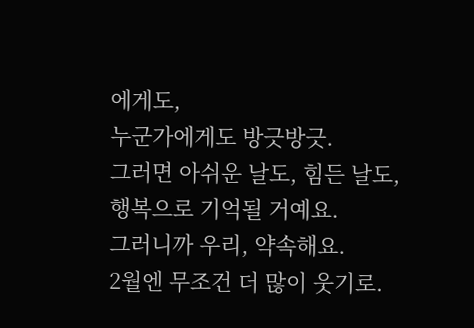에게도,
누군가에게도 방긋방긋.
그러면 아쉬운 날도, 힘든 날도,
행복으로 기억될 거예요.
그러니까 우리, 약속해요.
2월엔 무조건 더 많이 웃기로.